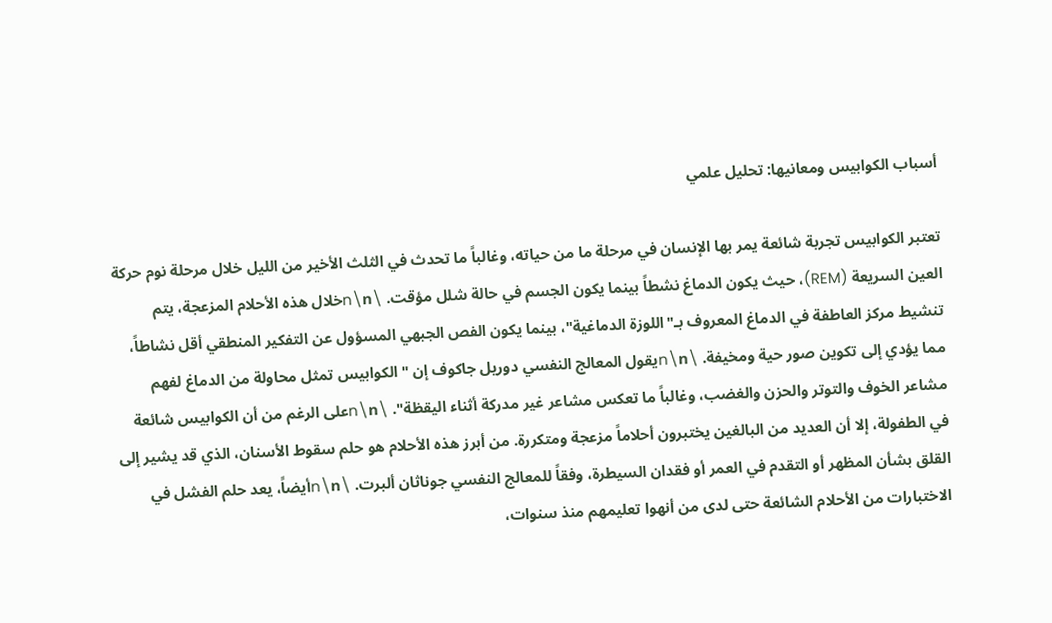أسباب الكوابيس ومعانيها: تحليل علمي

تعتبر الكوابيس تجربة شائعة يمر بها الإنسان في مرحلة ما من حياته، وغالباً ما تحدث في الثلث الأخير من الليل خلال مرحلة نوم حركة العين السريعة (REM)، حيث يكون الدماغ نشطاً بينما يكون الجسم في حالة شلل مؤقت. \n\nخلال هذه الأحلام المزعجة، يتم تنشيط مركز العاطفة في الدماغ المعروف بـ"اللوزة الدماغية"، بينما يكون الفص الجبهي المسؤول عن التفكير المنطقي أقل نشاطاً، مما يؤدي إلى تكوين صور حية ومخيفة. \n\nيقول المعالج النفسي دوريل جاكوف إن "الكوابيس تمثل محاولة من الدماغ لفهم مشاعر الخوف والتوتر والحزن والغضب، وغالباً ما تعكس مشاعر غير مدركة أثناء اليقظة". \n\nعلى الرغم من أن الكوابيس شائعة في الطفولة، إلا أن العديد من البالغين يختبرون أحلاماً مزعجة ومتكررة. من أبرز هذه الأحلام هو حلم سقوط الأسنان، الذي قد يشير إلى القلق بشأن المظهر أو التقدم في العمر أو فقدان السيطرة، وفقاً للمعالج النفسي جوناثان ألبرت. \n\nأيضاً، يعد حلم الفشل في الاختبارات من الأحلام الشائعة حتى لدى من أنهوا تعليمهم منذ سنوات،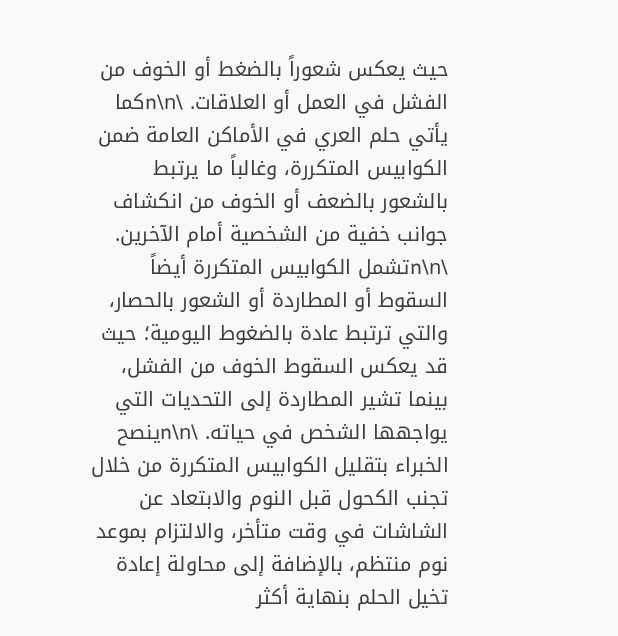حيث يعكس شعوراً بالضغط أو الخوف من الفشل في العمل أو العلاقات. \n\nكما يأتي حلم العري في الأماكن العامة ضمن الكوابيس المتكررة، وغالباً ما يرتبط بالشعور بالضعف أو الخوف من انكشاف جوانب خفية من الشخصية أمام الآخرين. \n\nتشمل الكوابيس المتكررة أيضاً السقوط أو المطاردة أو الشعور بالحصار، والتي ترتبط عادة بالضغوط اليومية؛ حيث قد يعكس السقوط الخوف من الفشل، بينما تشير المطاردة إلى التحديات التي يواجهها الشخص في حياته. \n\nينصح الخبراء بتقليل الكوابيس المتكررة من خلال تجنب الكحول قبل النوم والابتعاد عن الشاشات في وقت متأخر، والالتزام بموعد نوم منتظم، بالإضافة إلى محاولة إعادة تخيل الحلم بنهاية أكثر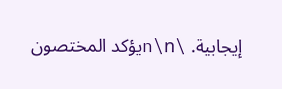إيجابية. \n\nيؤكد المختصون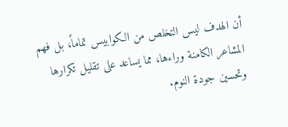أن الهدف ليس التخلص من الكوابيس تماماً، بل فهم المشاعر الكامنة وراءها، مما يساعد على تقليل تكرارها وتحسين جودة النوم.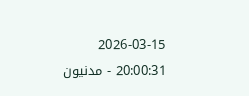2026-03-15 20:00:31 - مدنيون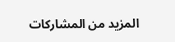المزيد من المشاركات